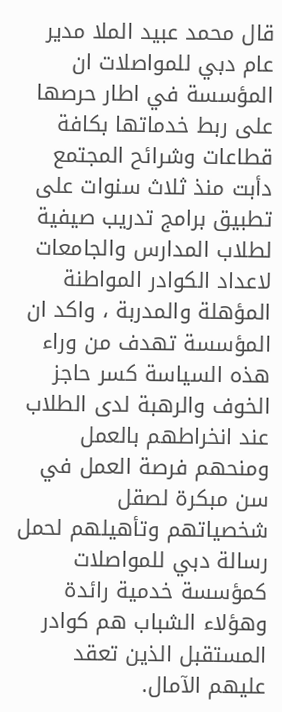قال محمد عبيد الملا مدير عام دبي للمواصلات ان المؤسسة في اطار حرصها على ربط خدماتها بكافة قطاعات وشرائح المجتمع دأبت منذ ثلاث سنوات على تطبيق برامج تدريب صيفية لطلاب المدارس والجامعات لاعداد الكوادر المواطنة المؤهلة والمدربة ، واكد ان المؤسسة تهدف من وراء هذه السياسة كسر حاجز الخوف والرهبة لدى الطلاب عند انخراطهم بالعمل ومنحهم فرصة العمل في سن مبكرة لصقل شخصياتهم وتأهيلهم لحمل رسالة دبي للمواصلات كمؤسسة خدمية رائدة وهؤلاء الشباب هم كوادر المستقبل الذين تعقد عليهم الآمال.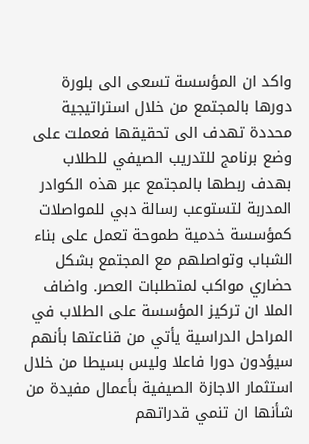واكد ان المؤسسة تسعى الى بلورة دورها بالمجتمع من خلال استراتيجية محددة تهدف الى تحقيقها فعملت على وضع برنامج للتدريب الصيفي للطلاب بهدف ربطها بالمجتمع عبر هذه الكوادر المدربة لتستوعب رسالة دبي للمواصلات كمؤسسة خدمية طموحة تعمل على بناء الشباب وتواصلهم مع المجتمع بشكل حضاري مواكب لمتطلبات العصر. واضاف الملا ان تركيز المؤسسة على الطلاب في المراحل الدراسية يأتي من قناعتها بأنهم سيؤدون دورا فاعلا وليس بسيطا من خلال استثمار الاجازة الصيفية بأعمال مفيدة من شأنها ان تنمي قدراتهم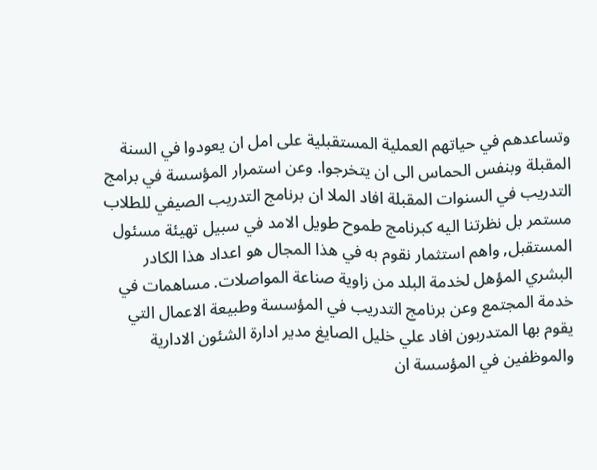وتساعدهم في حياتهم العملية المستقبلية على امل ان يعودوا في السنة المقبلة وبنفس الحماس الى ان يتخرجوا. وعن استمرار المؤسسة في برامج التدريب في السنوات المقبلة افاد الملا ان برنامج التدريب الصيفي للطلاب مستمر بل نظرتنا اليه كبرنامج طموح طويل الامد في سبيل تهيئة مسئول المستقبل, واهم استثمار نقوم به في هذا المجال هو اعداد هذا الكادر البشري المؤهل لخدمة البلد من زاوية صناعة المواصلات. مساهمات في خدمة المجتمع وعن برنامج التدريب في المؤسسة وطبيعة الاعمال التي يقوم بها المتدربون افاد علي خليل الصايغ مدير ادارة الشئون الادارية والموظفين في المؤسسة ان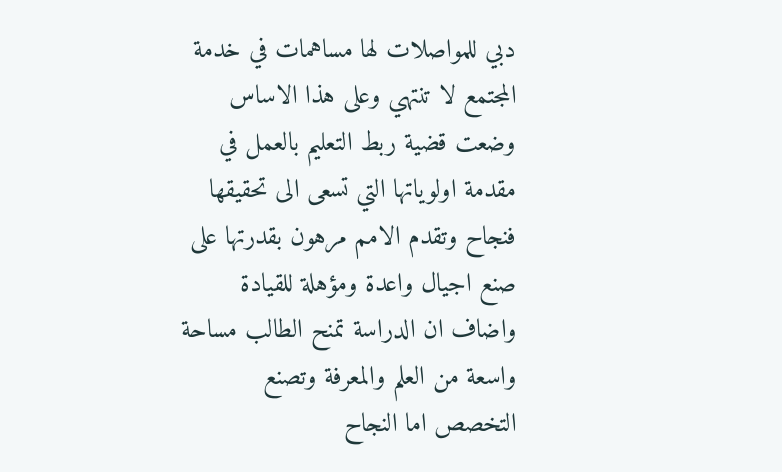دبي للمواصلات لها مساهمات في خدمة المجتمع لا تنتهي وعلى هذا الاساس وضعت قضية ربط التعليم بالعمل في مقدمة اولوياتها التي تسعى الى تحقيقها فنجاح وتقدم الامم مرهون بقدرتها على صنع اجيال واعدة ومؤهلة للقيادة واضاف ان الدراسة تمنح الطالب مساحة واسعة من العلم والمعرفة وتصنع التخصص اما النجاح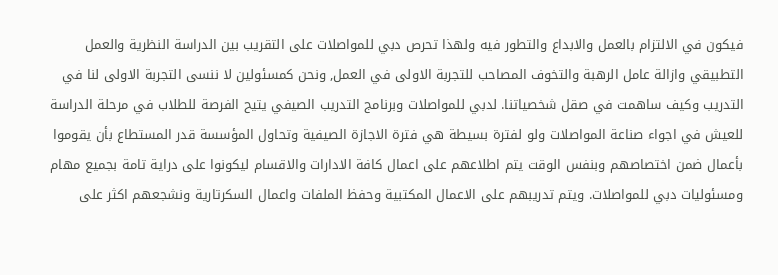فيكون في الالتزام بالعمل والابداع والتطور فيه ولهذا تحرص دبي للمواصلات على التقريب بين الدراسة النظرية والعمل التطبيقي وازالة عامل الرهبة والتخوف المصاحب للتجربة الاولى في العمل, ونحن كمسئولين لا ننسى التجربة الاولى لنا في التدريب وكيف ساهمت في صقل شخصياتنا. لدبي للمواصلات وبرنامج التدريب الصيفي يتيح الفرصة للطلاب في مرحلة الدراسة للعيش في اجواء صناعة المواصلات ولو لفترة بسيطة هي فترة الاجازة الصيفية وتحاول المؤسسة قدر المستطاع بأن يقوموا بأعمال ضمن اختصاصهم وبنفس الوقت يتم اطلاعهم على اعمال كافة الادارات والاقسام ليكونوا على دراية تامة بجميع مهام ومسئوليات دبي للمواصلات. ويتم تدريبهم على الاعمال المكتبية وحفظ الملفات واعمال السكرتارية ونشجعهم اكثر على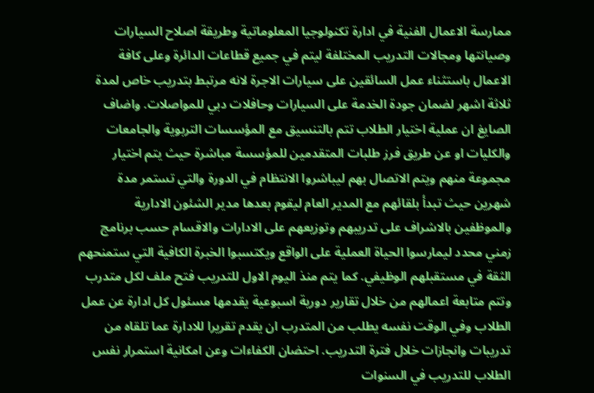ممارسة الاعمال الفنية في ادارة تكنولوجيا المعلوماتية وطريقة اصلاح السيارات وصيانتها ومجالات التدريب المختلفة ليتم في جميع قطاعات الدائرة وعلى كافة الاعمال باستثناء عمل السائقين على سيارات الاجرة لانه مرتبط بتدريب خاص لمدة ثلاثة اشهر لضمان جودة الخدمة على السيارات وحافلات دبي للمواصلات. واضاف الصايغ ان عملية اختيار الطلاب تتم بالتنسيق مع المؤسسات التربوية والجامعات والكليات او عن طريق فرز طلبات المتقدمين للمؤسسة مباشرة حيث يتم اختيار مجموعة منهم ويتم الاتصال بهم ليباشروا الانتظام في الدورة والتي تستمر مدة شهرين حيث تبدأ بلقائهم مع المدير العام ليقوم بعدها مدير الشئون الادارية والموظفين بالاشراف على تدريبهم وتوزيعهم على الادارات والاقسام حسب برنامج زمني محدد ليمارسوا الحياة العملية على الواقع ويكتسبوا الخبرة الكافية التي ستمنحهم الثقة في مستقبلهم الوظيفي. كما يتم منذ اليوم الاول للتدريب فتح ملف لكل متدرب وتتم متابعة اعمالهم من خلال تقارير دورية اسبوعية يقدمها مسئول كل ادارة عن عمل الطلاب وفي الوقت نفسه يطلب من المتدرب ان يقدم تقريرا للادارة عما تلقاه من تدريبات وانجازات خلال فترة التدريب. احتضان الكفاءات وعن امكانية استمرار نفس الطلاب للتدريب في السنوات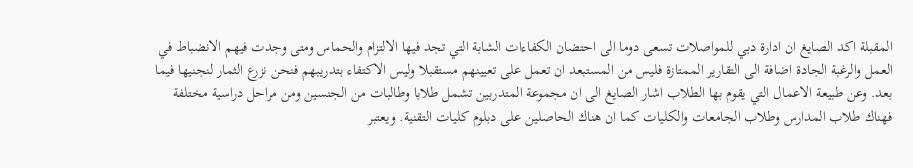المقبلة اكد الصايغ ان ادارة دبي للمواصلات تسعى دوما الى احتضان الكفاءات الشابة التي تجد فيها الالتزام والحماس ومتى وجدت فيهم الانضباط في العمل والرغبة الجادة اضافة الى التقارير الممتازة فليس من المستبعد ان تعمل على تعيينهم مستقبلا وليس الاكتفاء بتدريبهم فنحن نزرع الثمار لنجنيها فيما بعد. وعن طبيعة الاعمال التي يقوم بها الطلاب اشار الصايغ الى ان مجموعة المتدربين تشمل طلابا وطالبات من الجنسين ومن مراحل دراسية مختلفة فهناك طلاب المدارس وطلاب الجامعات والكليات كما ان هناك الحاصلين على دبلوم كليات التقنية. ويعتبر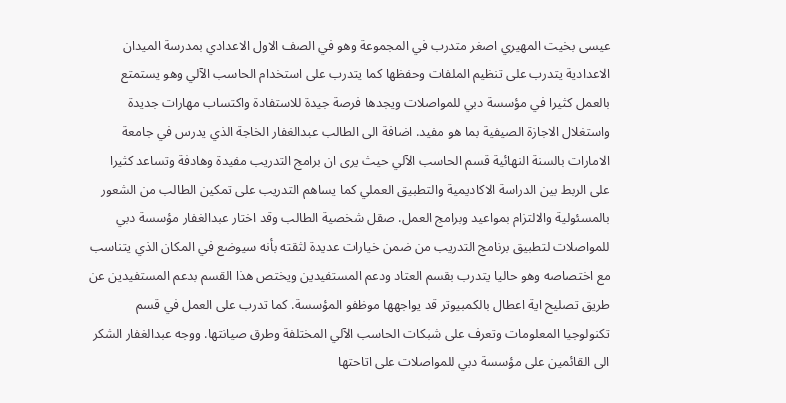عيسى بخيت المهيري اصغر متدرب في المجموعة وهو في الصف الاول الاعدادي بمدرسة الميدان الاعدادية يتدرب على تنظيم الملفات وحفظها كما يتدرب على استخدام الحاسب الآلي وهو يستمتع بالعمل كثيرا في مؤسسة دبي للمواصلات ويجدها فرصة جيدة للاستفادة واكتساب مهارات جديدة واستغلال الاجازة الصيفية بما هو مفيد. اضافة الى الطالب عبدالغفار الخاجة الذي يدرس في جامعة الامارات بالسنة النهائية قسم الحاسب الآلي حيث يرى ان برامج التدريب مفيدة وهادفة وتساعد كثيرا على الربط بين الدراسة الاكاديمية والتطبيق العملي كما يساهم التدريب على تمكين الطالب من الشعور بالمسئولية والالتزام بمواعيد وبرامج العمل. صقل شخصية الطالب وقد اختار عبدالغفار مؤسسة دبي للمواصلات لتطبيق برنامج التدريب من ضمن خيارات عديدة لثقته بأنه سيوضع في المكان الذي يتناسب مع اختصاصه وهو حاليا يتدرب بقسم العتاد ودعم المستفيدين ويختص هذا القسم بدعم المستفيدين عن طريق تصليح اية اعطال بالكمبيوتر قد يواجهها موظفو المؤسسة. كما تدرب على العمل في قسم تكنولوجيا المعلومات وتعرف على شبكات الحاسب الآلي المختلفة وطرق صيانتها. ووجه عبدالغفار الشكر الى القائمين على مؤسسة دبي للمواصلات على اتاحتها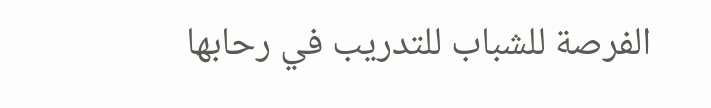الفرصة للشباب للتدريب في رحابها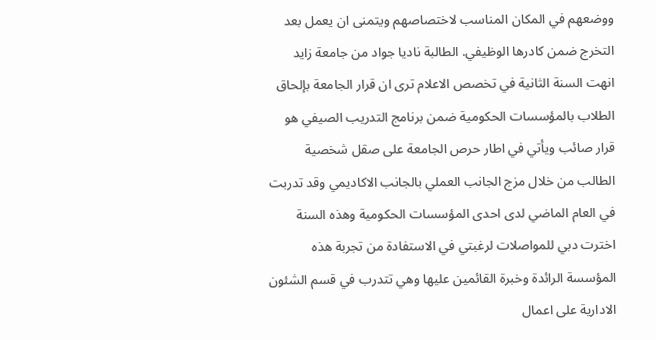ووضعهم في المكان المناسب لاختصاصهم ويتمنى ان يعمل بعد التخرج ضمن كادرها الوظيفي. الطالبة ناديا جواد من جامعة زايد انهت السنة الثانية في تخصص الاعلام ترى ان قرار الجامعة بإلحاق الطلاب بالمؤسسات الحكومية ضمن برنامج التدريب الصيفي هو قرار صائب ويأتي في اطار حرص الجامعة على صقل شخصية الطالب من خلال مزج الجانب العملي بالجانب الاكاديمي وقد تدربت في العام الماضي لدى احدى المؤسسات الحكومية وهذه السنة اخترت دبي للمواصلات لرغبتي في الاستفادة من تجربة هذه المؤسسة الرائدة وخبرة القائمين عليها وهي تتدرب في قسم الشئون الادارية على اعمال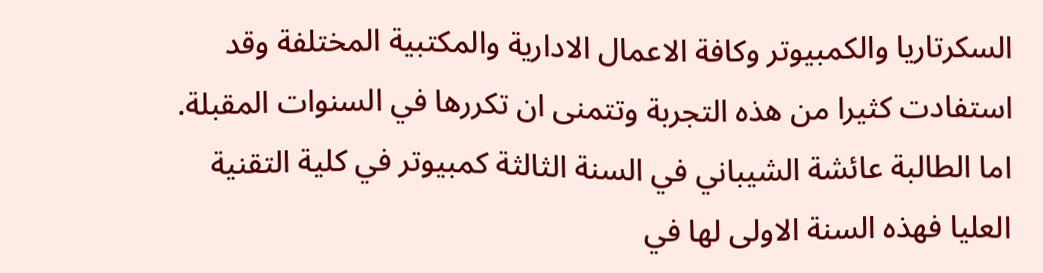السكرتاريا والكمبيوتر وكافة الاعمال الادارية والمكتبية المختلفة وقد استفادت كثيرا من هذه التجربة وتتمنى ان تكررها في السنوات المقبلة. اما الطالبة عائشة الشيباني في السنة الثالثة كمبيوتر في كلية التقنية العليا فهذه السنة الاولى لها في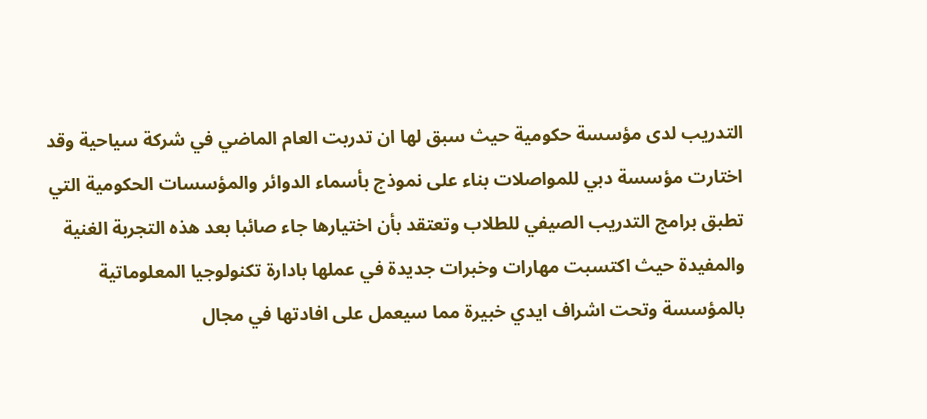التدريب لدى مؤسسة حكومية حيث سبق لها ان تدربت العام الماضي في شركة سياحية وقد اختارت مؤسسة دبي للمواصلات بناء على نموذج بأسماء الدوائر والمؤسسات الحكومية التي تطبق برامج التدريب الصيفي للطلاب وتعتقد بأن اختيارها جاء صائبا بعد هذه التجربة الغنية والمفيدة حيث اكتسبت مهارات وخبرات جديدة في عملها بادارة تكنولوجيا المعلوماتية بالمؤسسة وتحت اشراف ايدي خبيرة مما سيعمل على افادتها في مجال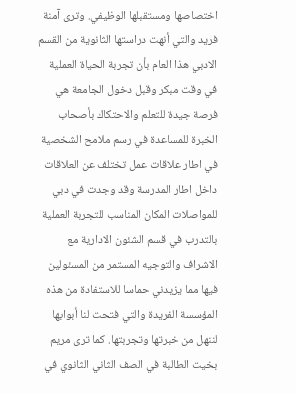اختصاصها ومستقبلها الوظيفي. وترى آمنة فريد والتي أنهت دراستها الثانوية من القسم الادبي هذا العام بأن تجربة الحياة العملية في وقت مبكر وقبل دخول الجامعة هي فرصة جيدة للتعلم والاحتكاك بأصحاب الخبرة للمساعدة في رسم ملامح الشخصية في اطار علاقات عمل تختلف عن العلاقات داخل اطار المدرسة وقد وجدت في دبي للمواصلات المكان المناسب للتجربة العملية بالتدرب في قسم الشئون الادارية مع الاشراف والتوجيه المستمر من المسئولين فيها مما يزيدني حماسا للاستفادة من هذه المؤسسة الفريدة والتي فتحت لنا أبوابها لننهل من خبرتها وتجربتها. كما ترى مريم بخيت الطالبة في الصف الثاني الثانوي في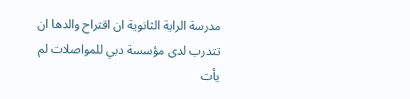مدرسة الراية الثانوية ان اقتراح والدها ان تتدرب لدى مؤسسة دبي للمواصلات لم يأت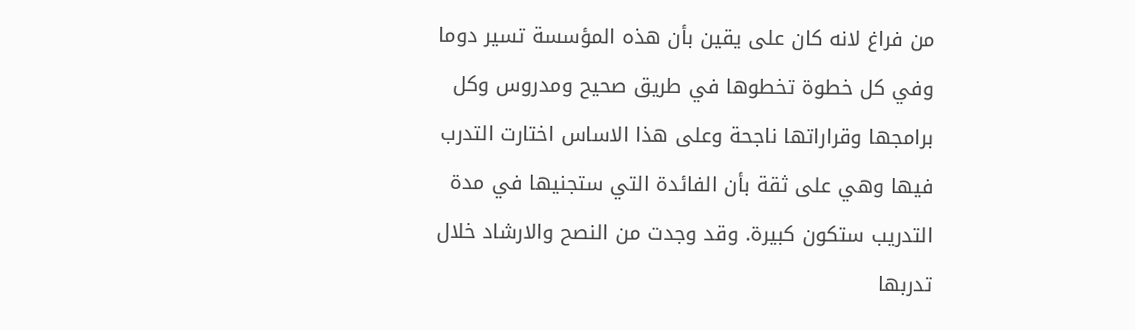من فراغ لانه كان على يقين بأن هذه المؤسسة تسير دوما وفي كل خطوة تخطوها في طريق صحيح ومدروس وكل برامجها وقراراتها ناجحة وعلى هذا الاساس اختارت التدرب فيها وهي على ثقة بأن الفائدة التي ستجنيها في مدة التدريب ستكون كبيرة. وقد وجدت من النصح والارشاد خلال تدربها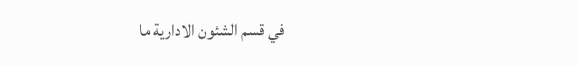في قسم الشئون الادارية ما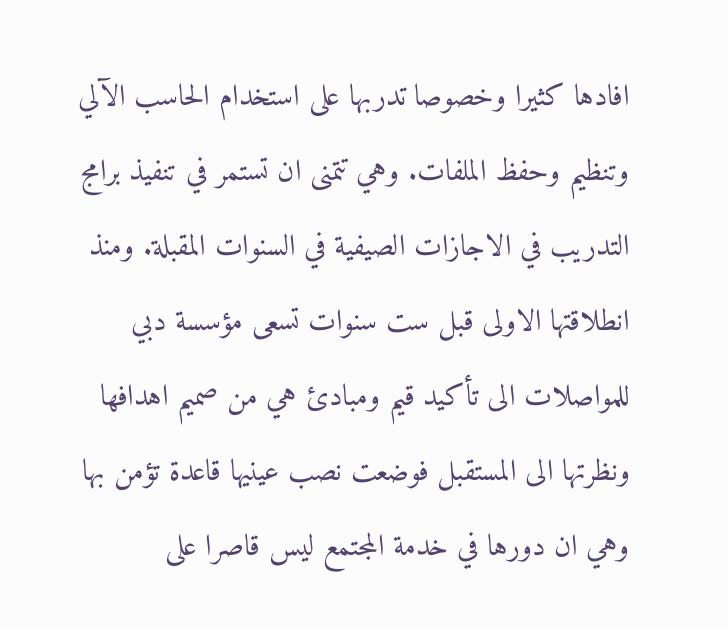افادها كثيرا وخصوصا تدربها على استخدام الحاسب الآلي وتنظيم وحفظ الملفات. وهي تتمنى ان تستمر في تنفيذ برامج التدريب في الاجازات الصيفية في السنوات المقبلة. ومنذ انطلاقتها الاولى قبل ست سنوات تسعى مؤسسة دبي للمواصلات الى تأكيد قيم ومبادئ هي من صميم اهدافها ونظرتها الى المستقبل فوضعت نصب عينيها قاعدة تؤمن بها وهي ان دورها في خدمة المجتمع ليس قاصرا على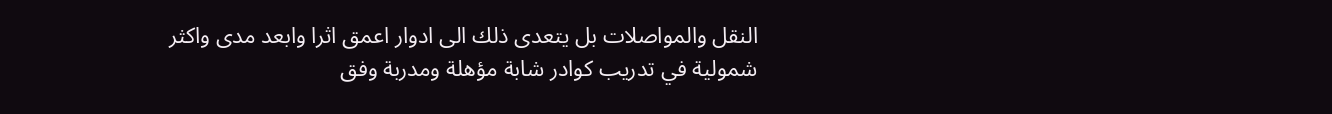النقل والمواصلات بل يتعدى ذلك الى ادوار اعمق اثرا وابعد مدى واكثر شمولية في تدريب كوادر شابة مؤهلة ومدربة وفق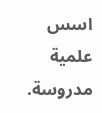اسس علمية مدروسة.